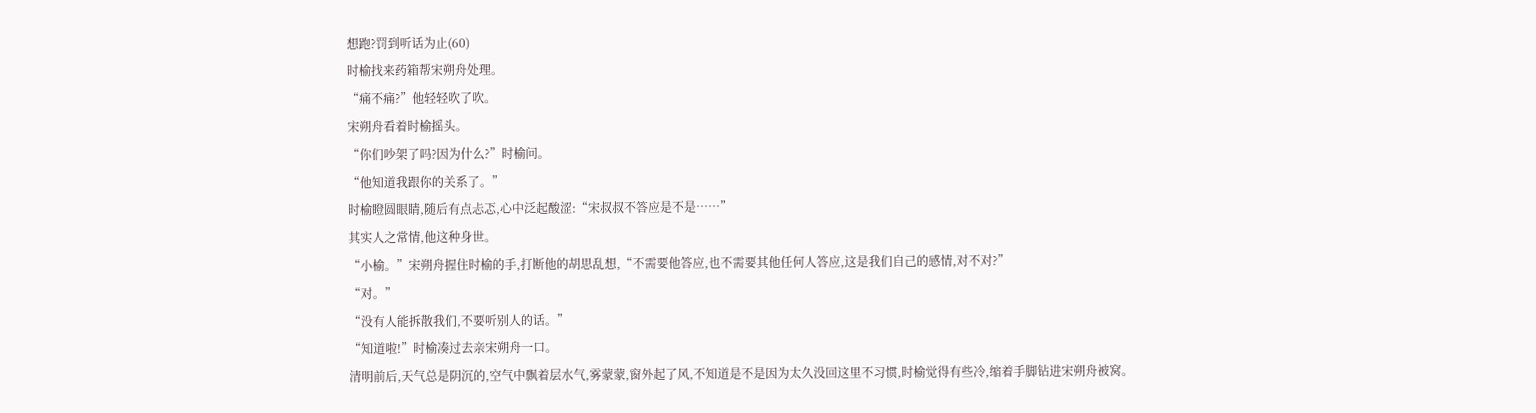想跑?罚到听话为止(60)
时榆找来药箱帮宋朔舟处理。
“痛不痛?”他轻轻吹了吹。
宋朔舟看着时榆摇头。
“你们吵架了吗?因为什么?”时榆问。
“他知道我跟你的关系了。”
时榆瞪圆眼睛,随后有点忐忑,心中泛起酸涩:“宋叔叔不答应是不是……”
其实人之常情,他这种身世。
“小榆。”宋朔舟握住时榆的手,打断他的胡思乱想,“不需要他答应,也不需要其他任何人答应,这是我们自己的感情,对不对?”
“对。”
“没有人能拆散我们,不要听别人的话。”
“知道啦!”时榆凑过去亲宋朔舟一口。
清明前后,天气总是阴沉的,空气中飘着层水气,雾蒙蒙,窗外起了风,不知道是不是因为太久没回这里不习惯,时榆觉得有些冷,缩着手脚钻进宋朔舟被窝。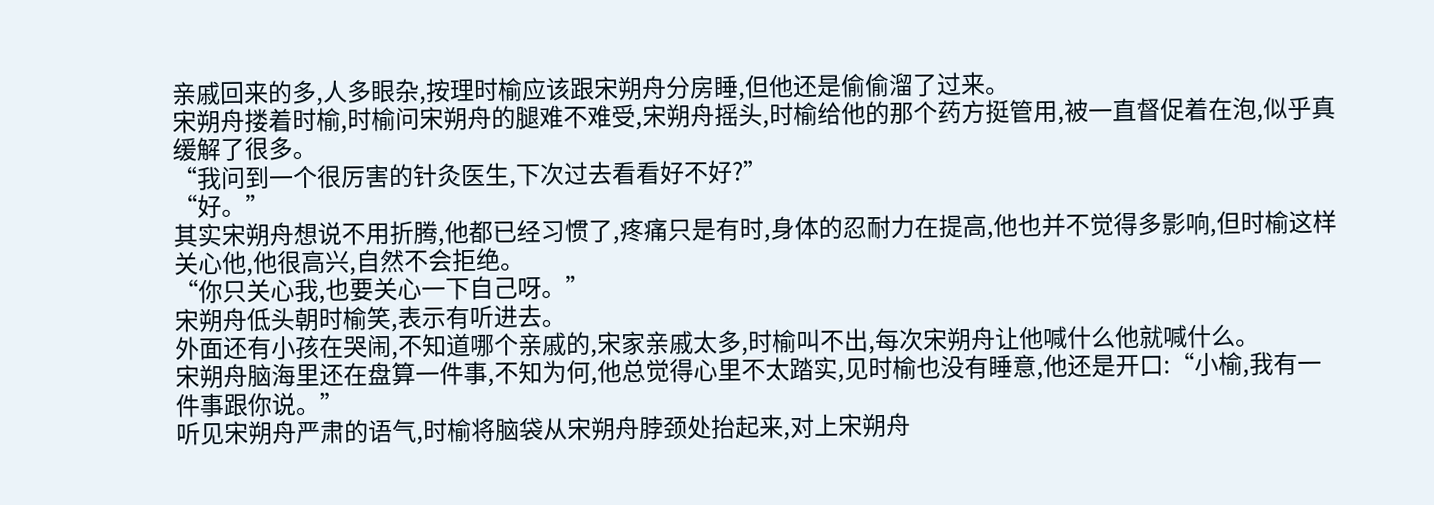亲戚回来的多,人多眼杂,按理时榆应该跟宋朔舟分房睡,但他还是偷偷溜了过来。
宋朔舟搂着时榆,时榆问宋朔舟的腿难不难受,宋朔舟摇头,时榆给他的那个药方挺管用,被一直督促着在泡,似乎真缓解了很多。
“我问到一个很厉害的针灸医生,下次过去看看好不好?”
“好。”
其实宋朔舟想说不用折腾,他都已经习惯了,疼痛只是有时,身体的忍耐力在提高,他也并不觉得多影响,但时榆这样关心他,他很高兴,自然不会拒绝。
“你只关心我,也要关心一下自己呀。”
宋朔舟低头朝时榆笑,表示有听进去。
外面还有小孩在哭闹,不知道哪个亲戚的,宋家亲戚太多,时榆叫不出,每次宋朔舟让他喊什么他就喊什么。
宋朔舟脑海里还在盘算一件事,不知为何,他总觉得心里不太踏实,见时榆也没有睡意,他还是开口:“小榆,我有一件事跟你说。”
听见宋朔舟严肃的语气,时榆将脑袋从宋朔舟脖颈处抬起来,对上宋朔舟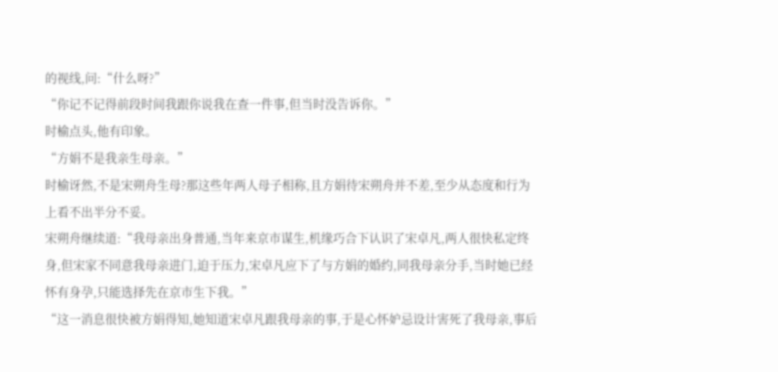的视线,问:“什么呀?”
“你记不记得前段时间我跟你说我在查一件事,但当时没告诉你。”
时榆点头,他有印象。
“方娟不是我亲生母亲。”
时榆讶然,不是宋朔舟生母?那这些年两人母子相称,且方娟待宋朔舟并不差,至少从态度和行为上看不出半分不妥。
宋朔舟继续道:“我母亲出身普通,当年来京市谋生,机缘巧合下认识了宋卓凡,两人很快私定终身,但宋家不同意我母亲进门,迫于压力,宋卓凡应下了与方娟的婚约,同我母亲分手,当时她已经怀有身孕,只能选择先在京市生下我。”
“这一消息很快被方娟得知,她知道宋卓凡跟我母亲的事,于是心怀妒忌设计害死了我母亲,事后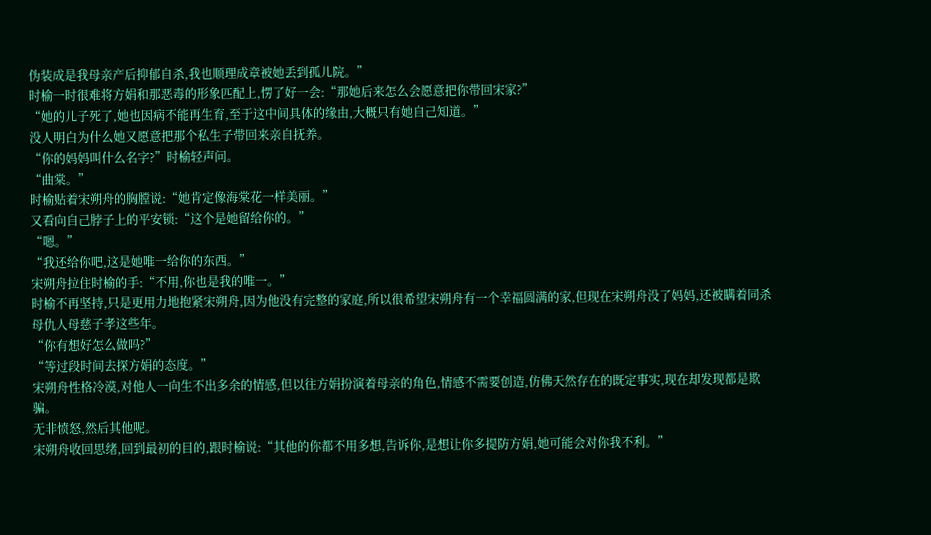伪装成是我母亲产后抑郁自杀,我也顺理成章被她丢到孤儿院。”
时榆一时很难将方娟和那恶毒的形象匹配上,愣了好一会:“那她后来怎么会愿意把你带回宋家?”
“她的儿子死了,她也因病不能再生育,至于这中间具体的缘由,大概只有她自己知道。”
没人明白为什么她又愿意把那个私生子带回来亲自抚养。
“你的妈妈叫什么名字?”时榆轻声问。
“曲棠。”
时榆贴着宋朔舟的胸膛说:“她肯定像海棠花一样美丽。”
又看向自己脖子上的平安锁:“这个是她留给你的。”
“嗯。”
“我还给你吧,这是她唯一给你的东西。”
宋朔舟拉住时榆的手:“不用,你也是我的唯一。”
时榆不再坚持,只是更用力地抱紧宋朔舟,因为他没有完整的家庭,所以很希望宋朔舟有一个幸福圆满的家,但现在宋朔舟没了妈妈,还被瞒着同杀母仇人母慈子孝这些年。
“你有想好怎么做吗?”
“等过段时间去探方娟的态度。”
宋朔舟性格冷漠,对他人一向生不出多余的情感,但以往方娟扮演着母亲的角色,情感不需要创造,仿佛天然存在的既定事实,现在却发现都是欺骗。
无非愤怒,然后其他呢。
宋朔舟收回思绪,回到最初的目的,跟时榆说:“其他的你都不用多想,告诉你,是想让你多提防方娟,她可能会对你我不利。”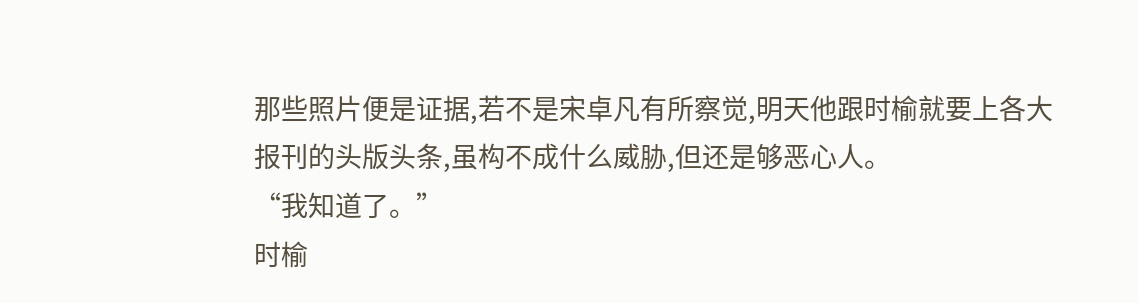那些照片便是证据,若不是宋卓凡有所察觉,明天他跟时榆就要上各大报刊的头版头条,虽构不成什么威胁,但还是够恶心人。
“我知道了。”
时榆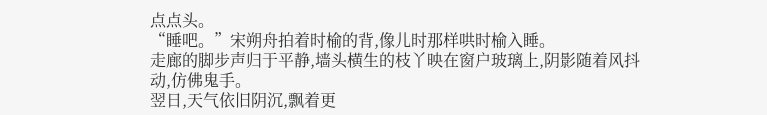点点头。
“睡吧。”宋朔舟拍着时榆的背,像儿时那样哄时榆入睡。
走廊的脚步声归于平静,墙头横生的枝丫映在窗户玻璃上,阴影随着风抖动,仿佛鬼手。
翌日,天气依旧阴沉,飘着更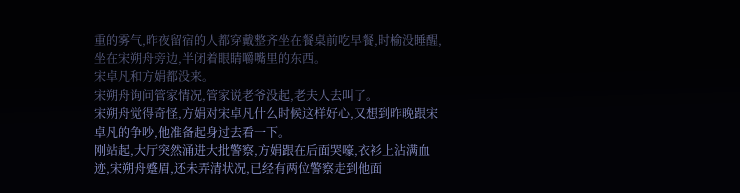重的雾气,昨夜留宿的人都穿戴整齐坐在餐桌前吃早餐,时榆没睡醒,坐在宋朔舟旁边,半闭着眼睛嚼嘴里的东西。
宋卓凡和方娟都没来。
宋朔舟询问管家情况,管家说老爷没起,老夫人去叫了。
宋朔舟觉得奇怪,方娟对宋卓凡什么时候这样好心,又想到昨晚跟宋卓凡的争吵,他准备起身过去看一下。
刚站起,大厅突然涌进大批警察,方娟跟在后面哭嚎,衣衫上沾满血迹,宋朔舟蹙眉,还未弄清状况,已经有两位警察走到他面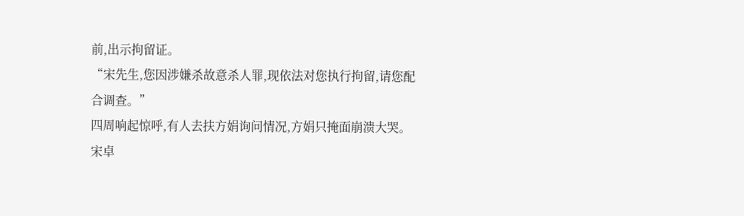前,出示拘留证。
“宋先生,您因涉嫌杀故意杀人罪,现依法对您执行拘留,请您配合调查。”
四周响起惊呼,有人去扶方娟询问情况,方娟只掩面崩溃大哭。
宋卓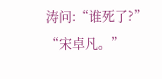涛问:“谁死了?”
“宋卓凡。”